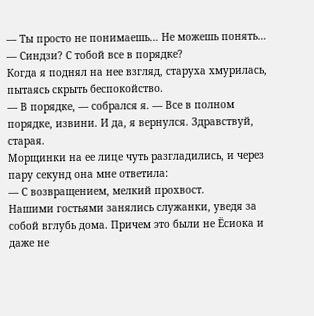— Ты просто не понимаешь… Не можешь понять…
— Синдзи? С тобой все в порядке?
Когда я поднял на нее взгляд, старуха хмурилась, пытаясь скрыть беспокойство.
— В порядке, — собрался я. — Все в полном порядке, извини. И да, я вернулся. Здравствуй, старая.
Морщинки на ее лице чуть разгладились, и через пару секунд она мне ответила:
— С возвращением, мелкий прохвост.
Нашими гостьями занялись служанки, уведя за собой вглубь дома. Причем это были не Ёсиока и даже не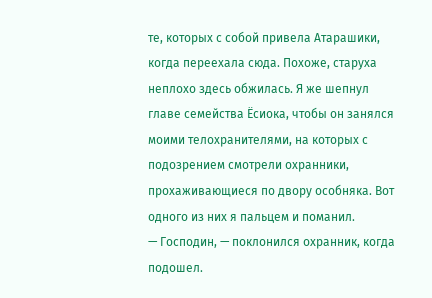те, которых с собой привела Атарашики, когда переехала сюда. Похоже, старуха неплохо здесь обжилась. Я же шепнул главе семейства Ёсиока, чтобы он занялся моими телохранителями, на которых с подозрением смотрели охранники, прохаживающиеся по двору особняка. Вот одного из них я пальцем и поманил.
— Господин, — поклонился охранник, когда подошел.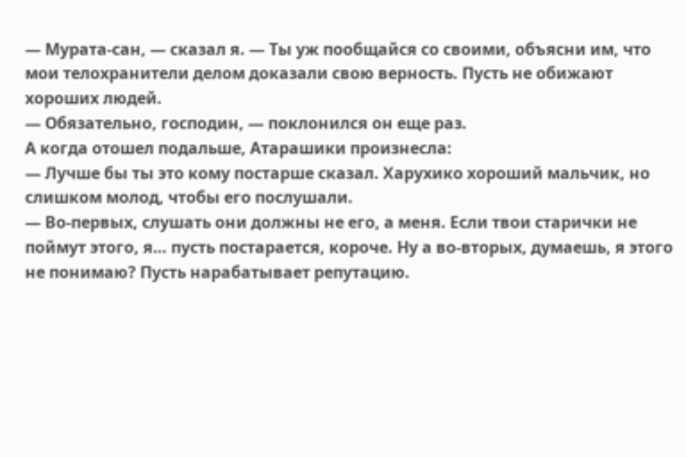— Мурата-сан, — сказал я. — Ты уж пообщайся со своими, объясни им, что мои телохранители делом доказали свою верность. Пусть не обижают хороших людей.
— Обязательно, господин, — поклонился он еще раз.
А когда отошел подальше, Атарашики произнесла:
— Лучше бы ты это кому постарше сказал. Харухико хороший мальчик, но слишком молод, чтобы его послушали.
— Во-первых, слушать они должны не его, а меня. Если твои старички не поймут этого, я… пусть постарается, короче. Ну а во-вторых, думаешь, я этого не понимаю? Пусть нарабатывает репутацию.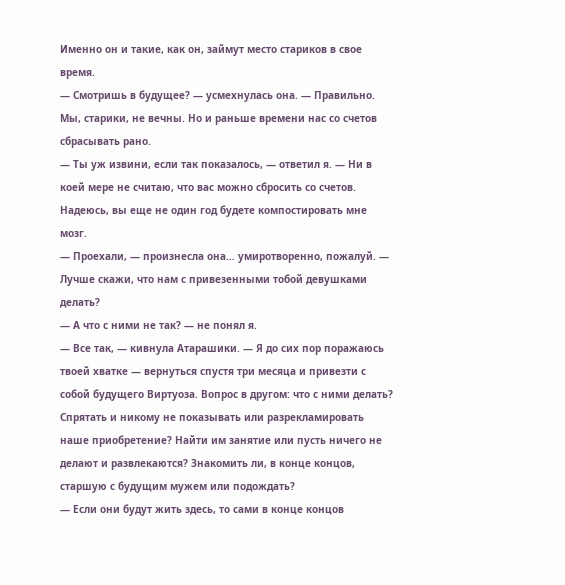Именно он и такие, как он, займут место стариков в свое время.
— Смотришь в будущее? — усмехнулась она. — Правильно. Мы, старики, не вечны. Но и раньше времени нас со счетов сбрасывать рано.
— Ты уж извини, если так показалось, — ответил я. — Ни в коей мере не считаю, что вас можно сбросить со счетов. Надеюсь, вы еще не один год будете компостировать мне мозг.
— Проехали, — произнесла она… умиротворенно, пожалуй. — Лучше скажи, что нам с привезенными тобой девушками делать?
— А что с ними не так? — не понял я.
— Все так, — кивнула Атарашики. — Я до сих пор поражаюсь твоей хватке — вернуться спустя три месяца и привезти с собой будущего Виртуоза. Вопрос в другом: что с ними делать? Спрятать и никому не показывать или разрекламировать наше приобретение? Найти им занятие или пусть ничего не делают и развлекаются? Знакомить ли, в конце концов, старшую с будущим мужем или подождать?
— Если они будут жить здесь, то сами в конце концов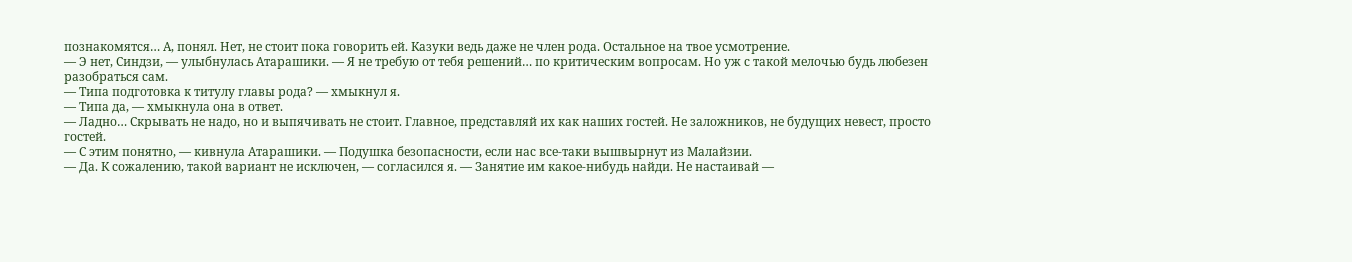познакомятся… А, понял. Нет, не стоит пока говорить ей. Казуки ведь даже не член рода. Остальное на твое усмотрение.
— Э нет, Синдзи, — улыбнулась Атарашики. — Я не требую от тебя решений… по критическим вопросам. Но уж с такой мелочью будь любезен разобраться сам.
— Типа подготовка к титулу главы рода? — хмыкнул я.
— Типа да, — хмыкнула она в ответ.
— Ладно… Скрывать не надо, но и выпячивать не стоит. Главное, представляй их как наших гостей. Не заложников, не будущих невест, просто гостей.
— С этим понятно, — кивнула Атарашики. — Подушка безопасности, если нас все-таки вышвырнут из Малайзии.
— Да. К сожалению, такой вариант не исключен, — согласился я. — Занятие им какое-нибудь найди. Не настаивай —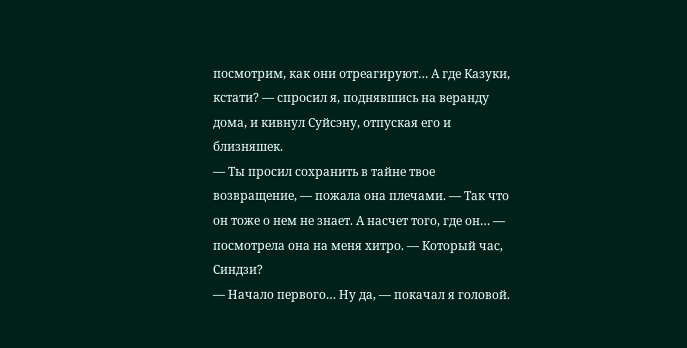посмотрим, как они отреагируют… А где Казуки, кстати? — спросил я, поднявшись на веранду дома, и кивнул Суйсэну, отпуская его и близняшек.
— Ты просил сохранить в тайне твое возвращение, — пожала она плечами. — Так что он тоже о нем не знает. А насчет того, где он… — посмотрела она на меня хитро. — Который час, Синдзи?
— Начало первого… Ну да, — покачал я головой.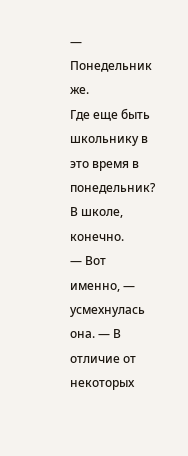— Понедельник же.
Где еще быть школьнику в это время в понедельник? В школе, конечно.
— Вот именно, — усмехнулась она. — В отличие от некоторых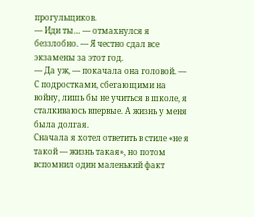прогульщиков.
— Иди ты… — отмахнулся я беззлобно. — Я честно сдал все экзамены за этот год.
— Да уж, — покачала она головой. — С подростками, сбегающими на войну, лишь бы не учиться в школе, я сталкиваюсь впервые. А жизнь у меня была долгая.
Сначала я хотел ответить в стиле «не я такой — жизнь такая», но потом вспомнил один маленький факт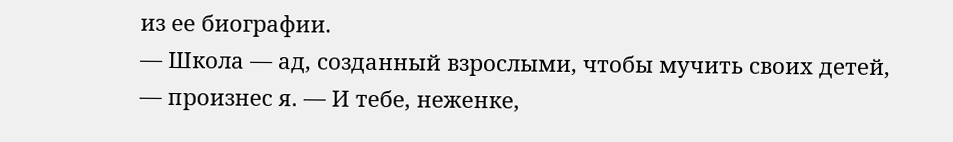из ее биографии.
— Школа — ад, созданный взрослыми, чтобы мучить своих детей, — произнес я. — И тебе, неженке,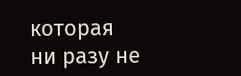которая ни разу не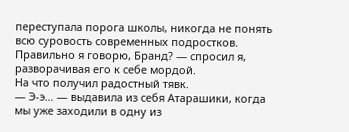переступала порога школы, никогда не понять всю суровость современных подростков. Правильно я говорю, Бранд? — спросил я, разворачивая его к себе мордой.
На что получил радостный тявк.
— Э-э… — выдавила из себя Атарашики, когда мы уже заходили в одну из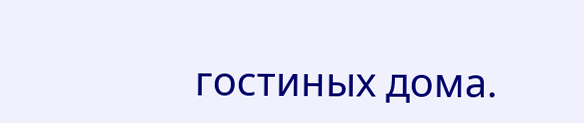гостиных дома.